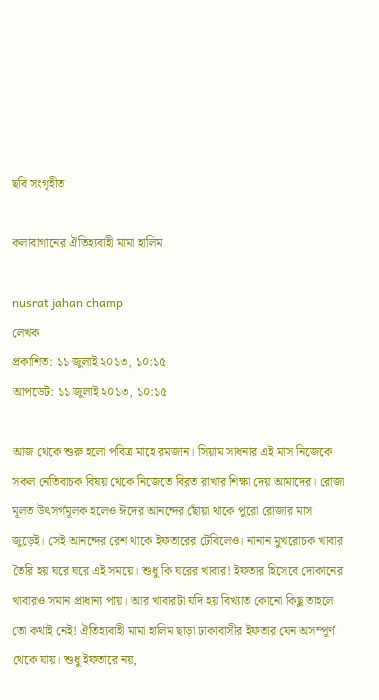ছবি সংগৃহীত

কলাবাগানের ঐতিহ্যবাহী মামা হালিম

nusrat jahan champ
লেখক
প্রকাশিত: ১১ জুলাই ২০১৩, ১০:১৫
আপডেট: ১১ জুলাই ২০১৩, ১০:১৫

আজ থেকে শুরু হলো পবিত্র মাহে রমজান। সিয়াম সাধনার এই মাস নিজেকে সকল নেতিবাচক বিষয় থেকে নিজেতে বিরত রাখার শিক্ষা দেয় আমাদের। রোজা মূলত উত্‍সর্গমূলক হলেও ঈদের আনন্দের ছোঁয়া থাকে পুরো রোজার মাস জুড়েই। সেই আনন্দের রেশ থাকে ইফতারের টেবিলেও। নানান মুখরোচক খাবার তৈরি হয় ঘরে ঘরে এই সময়ে। শুধু কি ঘরের খাবার! ইফতার হিসেবে দোকানের খাবারও সমান প্রাধান্য পায়। আর খাবারটা যদি হয় বিখ্যাত কোনো কিছু তাহলে তো কথাই নেই! ঐতিহ্যবাহী মামা হালিম ছাড়া ঢাকাবাসীর ইফতার যেন অসম্পূর্ণ থেকে যায়। শুধু ইফতারে নয়,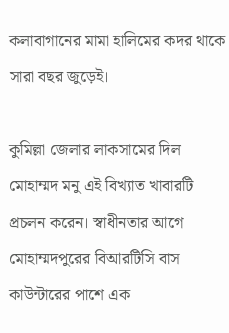কলাবাগানের মামা হালিমের কদর থাকে সারা বছর জুড়েই।

কুমিল্লা জেলার লাকসামের দিল মোহাম্মদ মনু এই বিখ্যাত খাবারটি প্রচলন করেন। স্বাধীনতার আগে মোহাম্মদপুরের বিআরটিসি বাস কাউন্টারের পাশে এক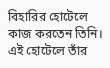বিহারির হোটেলে কাজ করতেন তিনি। এই হোটেলে তাঁর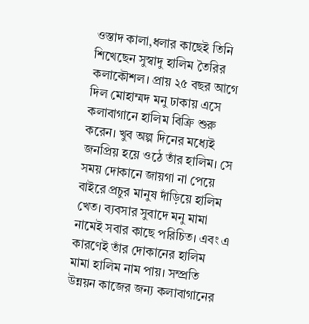ওস্তাদ কালা,ধলার কাছেই তিনি শিখেছেন সুস্বাদু হালিম তৈরির কলাকৌশল। প্রায় ২৫ বছর আগে দিল মোহাম্মদ মনু ঢাকায় এসে কলাবাগানে হালিম বিক্রি শুরু করেন। খুব অল্প দিনের মধ্যেই জনপ্রিয় হয়ে ওঠে তাঁর হালিম। সে সময় দোকানে জায়গা না পেয়ে বাইরে প্রচুর মানুষ দাঁড়িয়ে হালিম খেত। ব্যবসার সুবাদে মনু মামা নামেই সবার কাছে পরিচিত। এবং এ কারণেই তাঁর দোকানের হালিম মামা হালিম নাম পায়। সম্প্রতি উন্নয়ন কাজের জন্য কলাবাগানের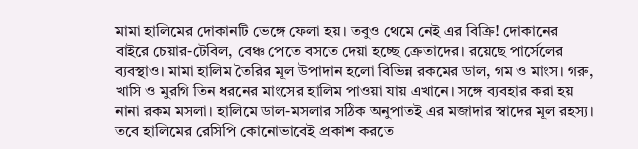মামা হালিমের দোকানটি ভেঙ্গে ফেলা হয়। তবুও থেমে নেই এর বিক্রি! দোকানের বাইরে চেয়ার-টেবিল, বেঞ্চ পেতে বসতে দেয়া হচ্ছে ক্রেতাদের। রয়েছে পার্সেলের ব্যবস্থাও। মামা হালিম তৈরির মূল উপাদান হলো বিভিন্ন রকমের ডাল, গম ও মাংস। গরু, খাসি ও মুরগি তিন ধরনের মাংসের হালিম পাওয়া যায় এখানে। সঙ্গে ব্যবহার করা হয় নানা রকম মসলা। হালিমে ডাল-মসলার সঠিক অনুপাতই এর মজাদার স্বাদের মূল রহস্য। তবে হালিমের রেসিপি কোনোভাবেই প্রকাশ করতে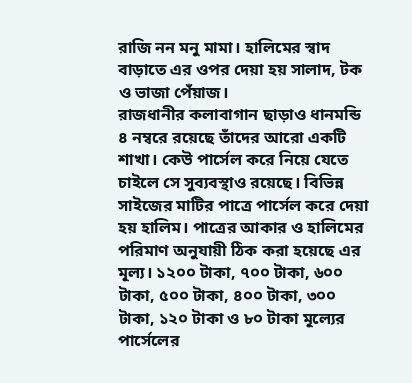রাজি নন মনু মামা। হালিমের স্বাদ বাড়াতে এর ওপর দেয়া হয় সালাদ, টক ও ভাজা পেঁয়াজ।
রাজধানীর কলাবাগান ছাড়াও ধানমন্ডি ৪ নম্বরে রয়েছে তাঁদের আরো একটি শাখা। কেউ পার্সেল করে নিয়ে যেতে চাইলে সে সুব্যবস্থাও রয়েছে। বিভিন্ন সাইজের মাটির পাত্রে পার্সেল করে দেয়া হয় হালিম। পাত্রের আকার ও হালিমের পরিমাণ অনুযায়ী ঠিক করা হয়েছে এর মূল্য। ১২০০ টাকা, ৭০০ টাকা, ৬০০ টাকা, ৫০০ টাকা, ৪০০ টাকা, ৩০০ টাকা, ১২০ টাকা ও ৮০ টাকা মূল্যের পার্সেলের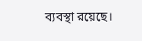ব্যবস্থা রয়েছে।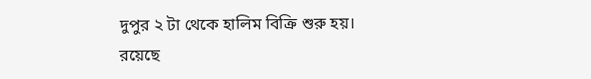দুপুর ২ টা থেকে হালিম বিক্রি শুরু হয়। রয়েছে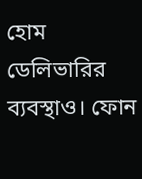হোম ডেলিভারির ব্যবস্থাও। ফোন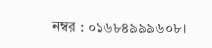নম্বর : ০১৬৮৪৯৯৯৬০৮।